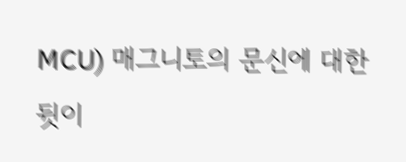MCU) 매그니토의 문신에 대한 뒷이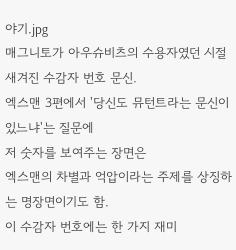야기.jpg
매그니토가 아우슈비츠의 수용자였던 시절 새겨진 수감자 번호 문신.
엑스맨 3편에서 '당신도 뮤턴트라는 문신이 있느냐'는 질문에
저 숫자를 보여주는 장면은
엑스맨의 차별과 억압이라는 주제를 상징하는 명장면이기도 함.
이 수감자 번호에는 한 가지 재미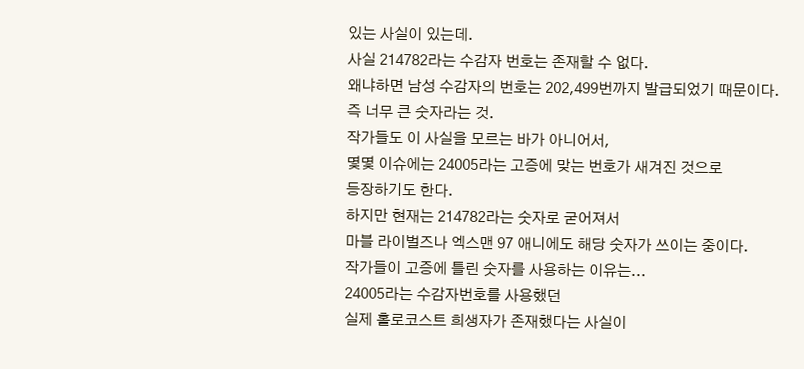있는 사실이 있는데.
사실 214782라는 수감자 번호는 존재할 수 없다.
왜냐하면 남성 수감자의 번호는 202,499번까지 발급되었기 때문이다.
즉 너무 큰 숫자라는 것.
작가들도 이 사실을 모르는 바가 아니어서,
몇몇 이슈에는 24005라는 고증에 맞는 번호가 새겨진 것으로
등장하기도 한다.
하지만 현재는 214782라는 숫자로 굳어져서
마블 라이벌즈나 엑스맨 97 애니에도 해당 숫자가 쓰이는 중이다.
작가들이 고증에 틀린 숫자를 사용하는 이유는...
24005라는 수감자번호를 사용했던
실제 홀로코스트 희생자가 존재했다는 사실이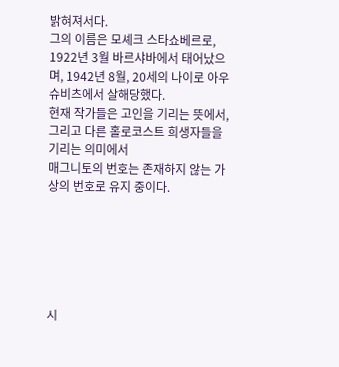밝혀져서다.
그의 이름은 모셰크 스타쇼베르로, 1922년 3월 바르샤바에서 태어났으며, 1942년 8월, 20세의 나이로 아우슈비츠에서 살해당했다.
현재 작가들은 고인을 기리는 뜻에서,
그리고 다른 홀로코스트 희생자들을 기리는 의미에서
매그니토의 번호는 존재하지 않는 가상의 번호로 유지 중이다.






시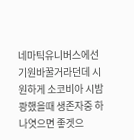네마틱유니버스에선 기원바꿀거라던데 시원하게 소코비아 시밤쾅했을때 생존자중 하나엿으면 좋겟으